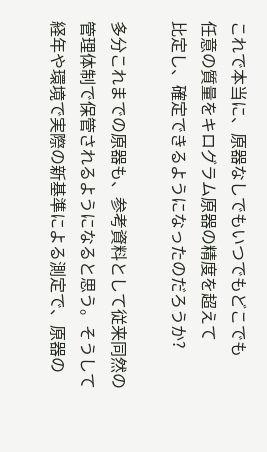これで本当に、原器なしでもいつでもどこでも
任意の質量をキログラム原器の精度を超えて
比定し、確定できるようになったのだろうか?

多分これまでの原器も、参考資料として従来同然の
管理体制で保管されるようになると思う。そうして
経年や環境で実際の新基準による測定で、原器の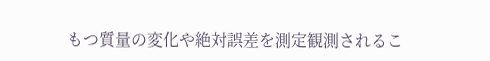もつ質量の変化や絶対誤差を測定観測されるこ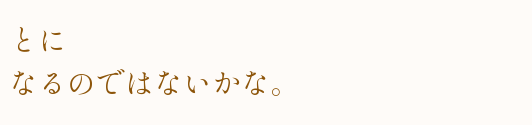とに
なるのではないかな。